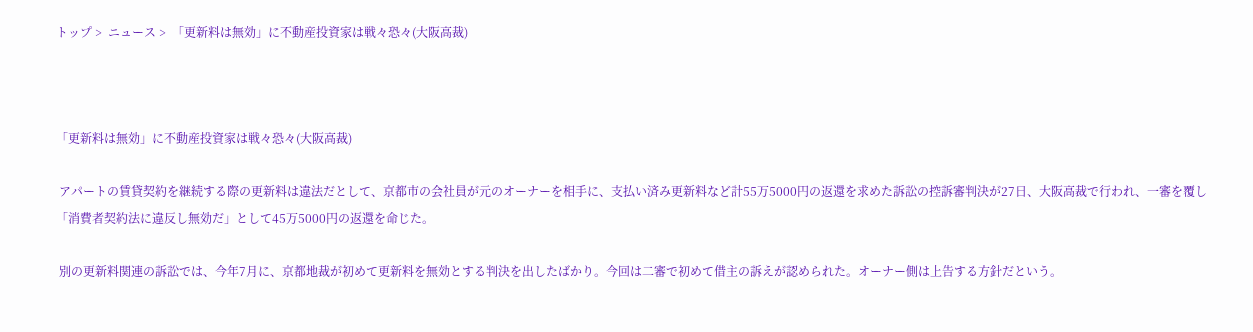トップ >  ニュース >  「更新料は無効」に不動産投資家は戦々恐々(大阪高裁)



「更新料は無効」に不動産投資家は戦々恐々(大阪高裁)

 アパートの賃貸契約を継続する際の更新料は違法だとして、京都市の会社員が元のオーナーを相手に、支払い済み更新料など計55万5000円の返還を求めた訴訟の控訴審判決が27日、大阪高裁で行われ、一審を覆し「消費者契約法に違反し無効だ」として45万5000円の返還を命じた。

 別の更新料関連の訴訟では、今年7月に、京都地裁が初めて更新料を無効とする判決を出したばかり。今回は二審で初めて借主の訴えが認められた。オーナー側は上告する方針だという。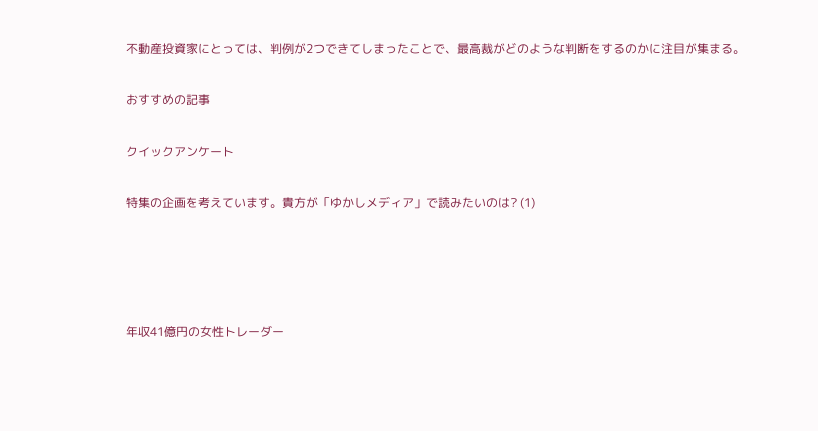不動産投資家にとっては、判例が2つできてしまったことで、最高裁がどのような判断をするのかに注目が集まる。

おすすめの記事

クイックアンケート

特集の企画を考えています。貴方が「ゆかしメディア」で読みたいのは? (1)




年収41億円の女性トレーダー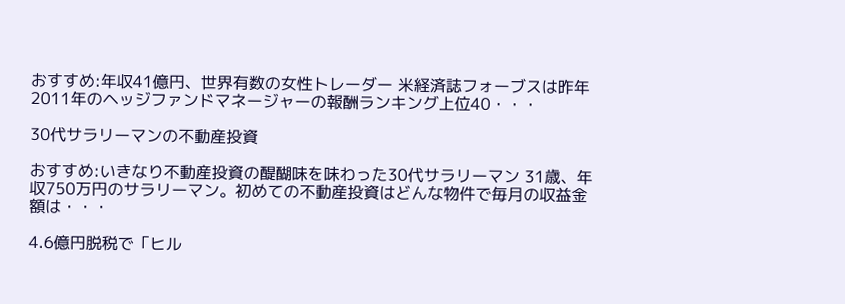おすすめ:年収41億円、世界有数の女性トレーダー 米経済誌フォーブスは昨年2011年のヘッジファンドマネージャーの報酬ランキング上位40・・・

30代サラリーマンの不動産投資

おすすめ:いきなり不動産投資の醍醐味を味わった30代サラリーマン 31歳、年収750万円のサラリーマン。初めての不動産投資はどんな物件で毎月の収益金額は・・・

4.6億円脱税で「ヒル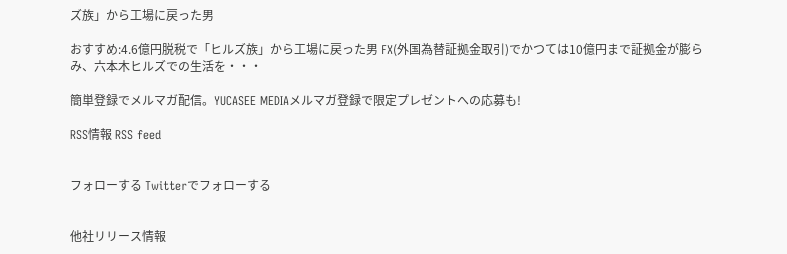ズ族」から工場に戻った男

おすすめ:4.6億円脱税で「ヒルズ族」から工場に戻った男 FX(外国為替証拠金取引)でかつては10億円まで証拠金が膨らみ、六本木ヒルズでの生活を・・・

簡単登録でメルマガ配信。YUCASEE MEDIAメルマガ登録で限定プレゼントへの応募も!

RSS情報 RSS feed


フォローする Twitterでフォローする


他社リリース情報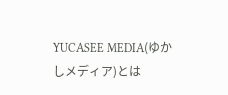YUCASEE MEDIA(ゆかしメディア)とは